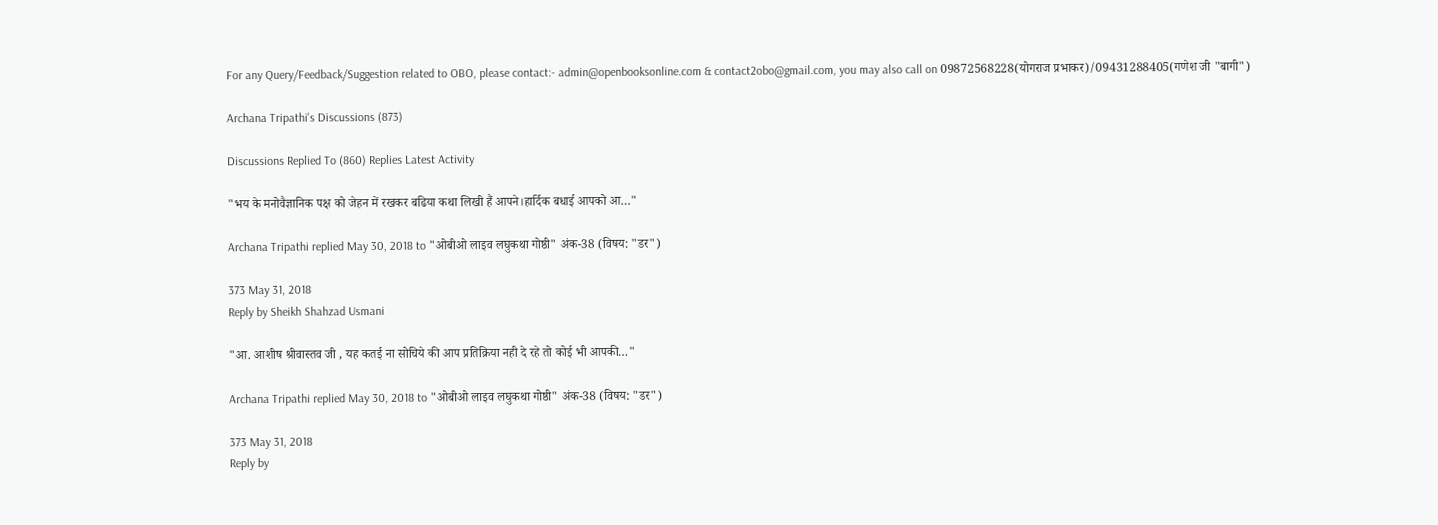For any Query/Feedback/Suggestion related to OBO, please contact:- admin@openbooksonline.com & contact2obo@gmail.com, you may also call on 09872568228(योगराज प्रभाकर)/09431288405(गणेश जी "बागी")

Archana Tripathi's Discussions (873)

Discussions Replied To (860) Replies Latest Activity

"भय के मनोवैज्ञानिक पक्ष को जेहन में रखकर बढिया कथा लिखी हैं आपने।हार्दिक बधाई आपको आ…"

Archana Tripathi replied May 30, 2018 to "ओबीओ लाइव लघुकथा गोष्ठी" अंक-38 (विषय: "डर")

373 May 31, 2018
Reply by Sheikh Shahzad Usmani

"आ. आशीष श्रीवास्तव जी , यह कतई ना सोचिये की आप प्रतिक्रिया नही दे रहे तो कोई भी आपकी…"

Archana Tripathi replied May 30, 2018 to "ओबीओ लाइव लघुकथा गोष्ठी" अंक-38 (विषय: "डर")

373 May 31, 2018
Reply by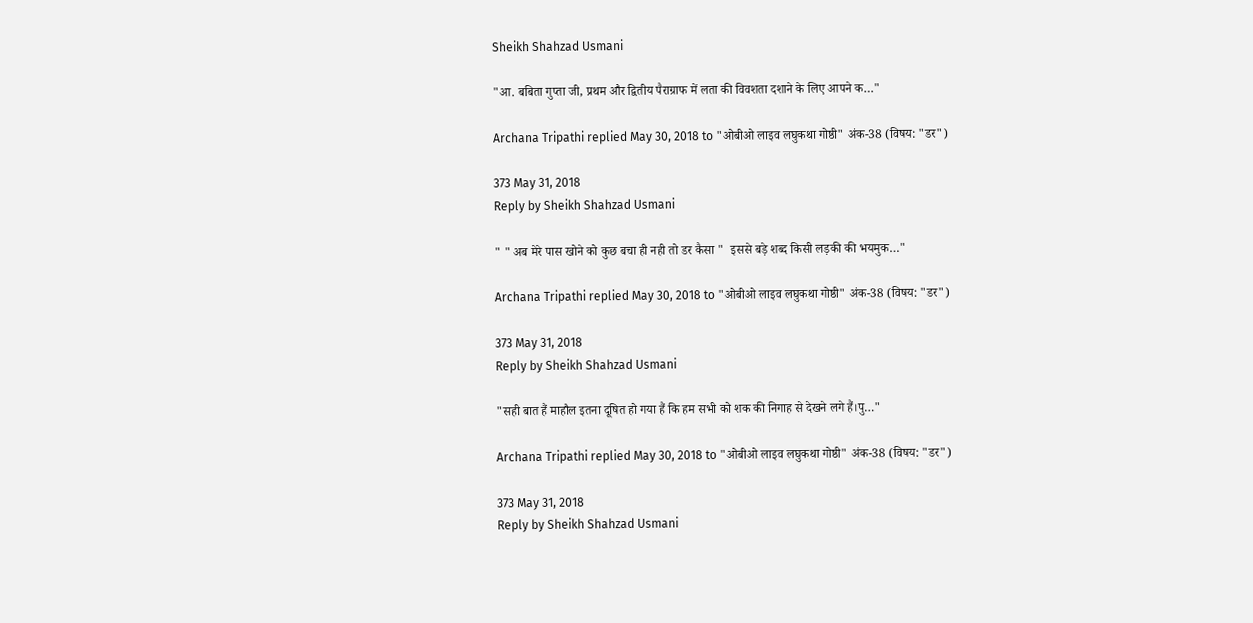Sheikh Shahzad Usmani

"आ. बबिता गुप्ता जी, प्रथम और द्वितीय पैराग्राफ में लता की विवशता दशाने के लिए आपने क…"

Archana Tripathi replied May 30, 2018 to "ओबीओ लाइव लघुकथा गोष्ठी" अंक-38 (विषय: "डर")

373 May 31, 2018
Reply by Sheikh Shahzad Usmani

" " अब मेरे पास खोने को कुछ बचा ही नही तो डर कैसा "  इससे बड़े शब्द किसी लड़की की भयमुक…"

Archana Tripathi replied May 30, 2018 to "ओबीओ लाइव लघुकथा गोष्ठी" अंक-38 (विषय: "डर")

373 May 31, 2018
Reply by Sheikh Shahzad Usmani

"सही बात हैं माहौल इतना दूषित हो गया हैं कि हम सभी को शक की निगाह से देखने लगे हैं।पु…"

Archana Tripathi replied May 30, 2018 to "ओबीओ लाइव लघुकथा गोष्ठी" अंक-38 (विषय: "डर")

373 May 31, 2018
Reply by Sheikh Shahzad Usmani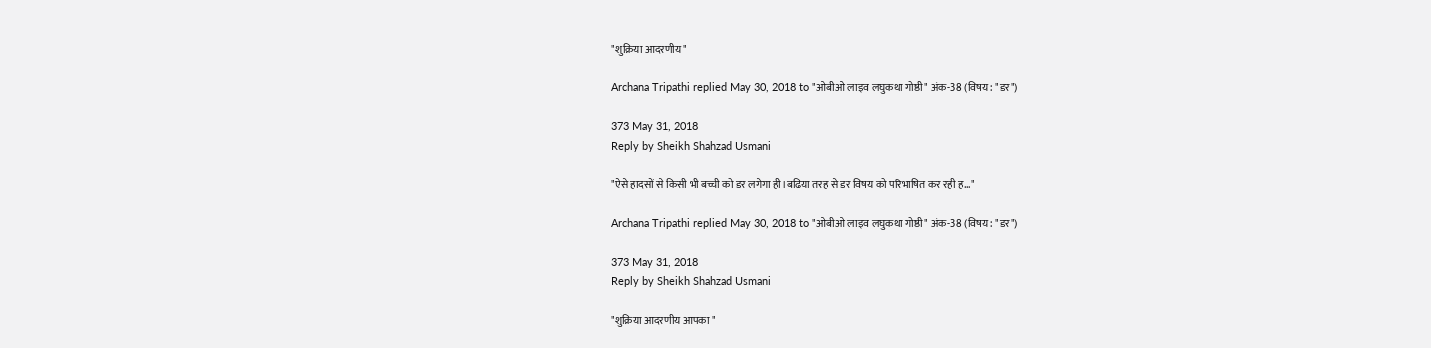"शुक्रिया आदरणीय"

Archana Tripathi replied May 30, 2018 to "ओबीओ लाइव लघुकथा गोष्ठी" अंक-38 (विषय: "डर")

373 May 31, 2018
Reply by Sheikh Shahzad Usmani

"ऐसे हादसों से किसी भी बच्ची को डर लगेगा ही।बढिया तरह से डर विषय को परिभाषित कर रही ह…"

Archana Tripathi replied May 30, 2018 to "ओबीओ लाइव लघुकथा गोष्ठी" अंक-38 (विषय: "डर")

373 May 31, 2018
Reply by Sheikh Shahzad Usmani

"शुक्रिया आदरणीय आपका "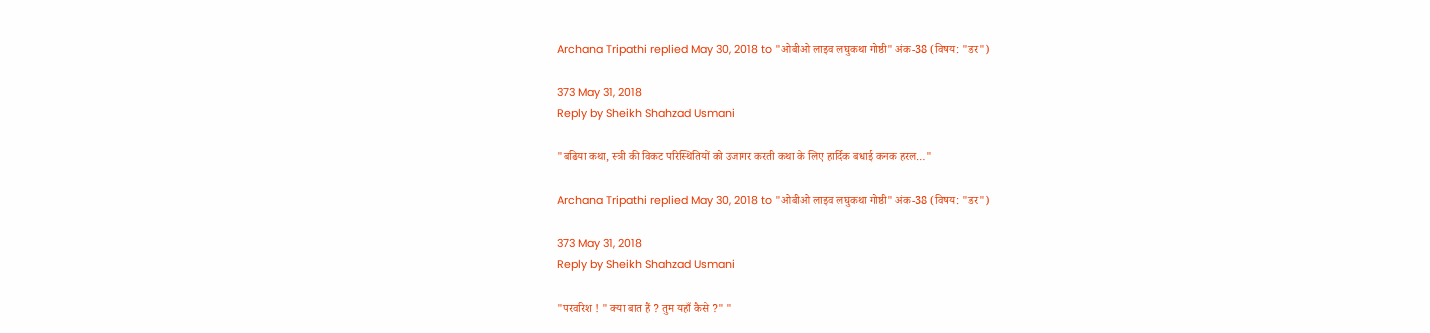Archana Tripathi replied May 30, 2018 to "ओबीओ लाइव लघुकथा गोष्ठी" अंक-38 (विषय: "डर")

373 May 31, 2018
Reply by Sheikh Shahzad Usmani

"बढिया कथा, स्त्री की विकट परिस्थितियों को उजागर करती कथा के लिए हार्दिक बधाई कनक हरल…"

Archana Tripathi replied May 30, 2018 to "ओबीओ लाइव लघुकथा गोष्ठी" अंक-38 (विषय: "डर")

373 May 31, 2018
Reply by Sheikh Shahzad Usmani

"परवरिश ! " क्या बात हैं ? तुम यहाँ कैसे ?" "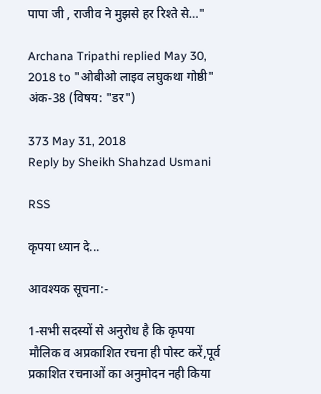पापा जी , राजीव ने मुझसे हर रिश्ते से…"

Archana Tripathi replied May 30, 2018 to "ओबीओ लाइव लघुकथा गोष्ठी" अंक-38 (विषय: "डर")

373 May 31, 2018
Reply by Sheikh Shahzad Usmani

RSS

कृपया ध्यान दे...

आवश्यक सूचना:-

1-सभी सदस्यों से अनुरोध है कि कृपया मौलिक व अप्रकाशित रचना ही पोस्ट करें,पूर्व प्रकाशित रचनाओं का अनुमोदन नही किया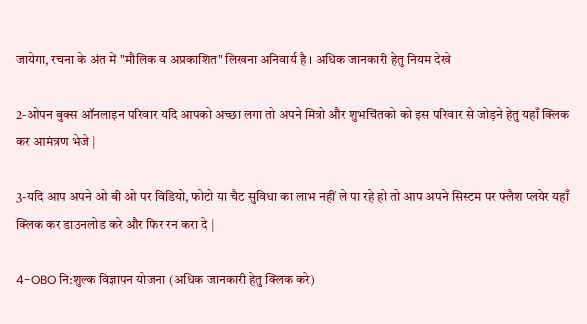जायेगा, रचना के अंत में "मौलिक व अप्रकाशित" लिखना अनिवार्य है । अधिक जानकारी हेतु नियम देखे

2-ओपन बुक्स ऑनलाइन परिवार यदि आपको अच्छा लगा तो अपने मित्रो और शुभचिंतको को इस परिवार से जोड़ने हेतु यहाँ क्लिक कर आमंत्रण भेजे |

3-यदि आप अपने ओ बी ओ पर विडियो, फोटो या चैट सुविधा का लाभ नहीं ले पा रहे हो तो आप अपने सिस्टम पर फ्लैश प्लयेर यहाँ क्लिक कर डाउनलोड करे और फिर रन करा दे |

4-OBO नि:शुल्क विज्ञापन योजना (अधिक जानकारी हेतु क्लिक करे)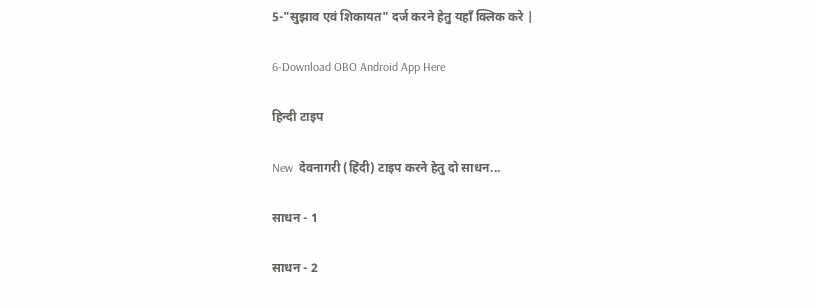5-"सुझाव एवं शिकायत" दर्ज करने हेतु यहाँ क्लिक करे |

6-Download OBO Android App Here

हिन्दी टाइप

New  देवनागरी (हिंदी) टाइप करने हेतु दो साधन...

साधन - 1

साधन - 2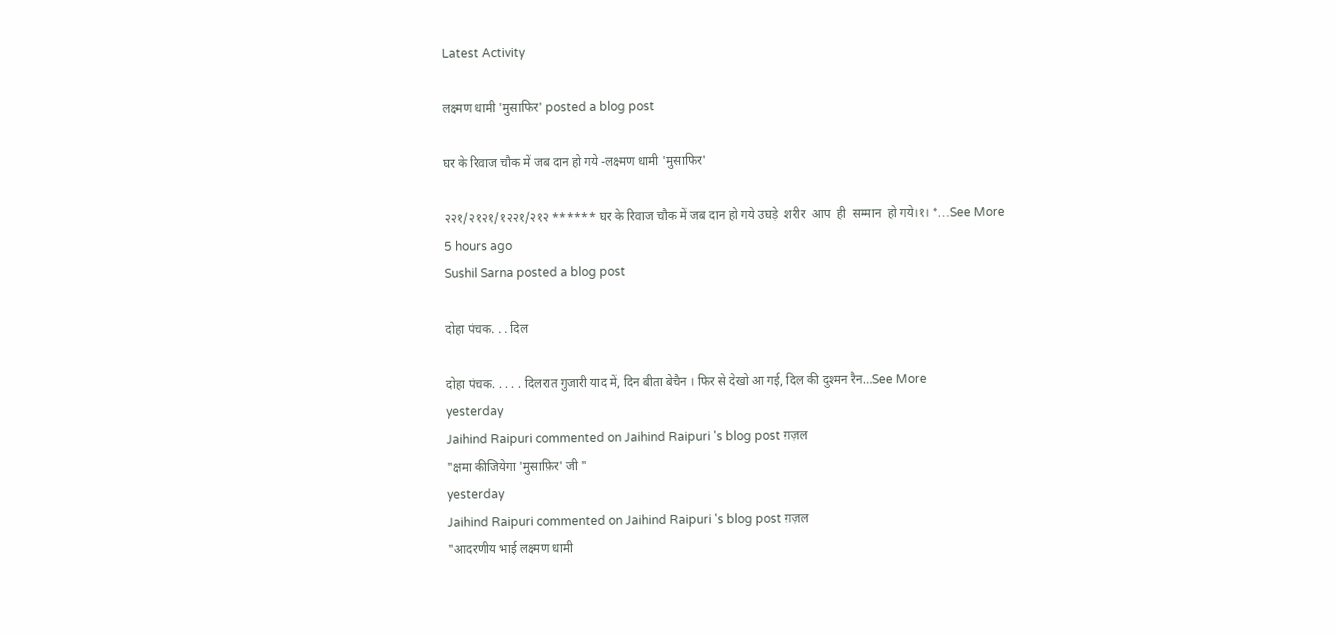Latest Activity

लक्ष्मण धामी 'मुसाफिर' posted a blog post

घर के रिवाज चौक में जब दान हो गये -लक्ष्मण धामी 'मुसाफिर'

२२१/२१२१/१२२१/२१२ ****** घर के रिवाज चौक में जब दान हो गये उघड़े  शरीर  आप  ही  सम्मान  हो गये।१। *…See More
5 hours ago
Sushil Sarna posted a blog post

दोहा पंचक. . . दिल

दोहा पंचक. . . . . दिलरात गुजारी याद में, दिन बीता बेचैन । फिर से देखो आ गई, दिल की दुश्मन रैन…See More
yesterday
Jaihind Raipuri commented on Jaihind Raipuri 's blog post ग़ज़ल
"क्षमा कीजियेगा 'मुसाफ़िर' जी "
yesterday
Jaihind Raipuri commented on Jaihind Raipuri 's blog post ग़ज़ल
"आदरणीय भाई लक्ष्मण धामी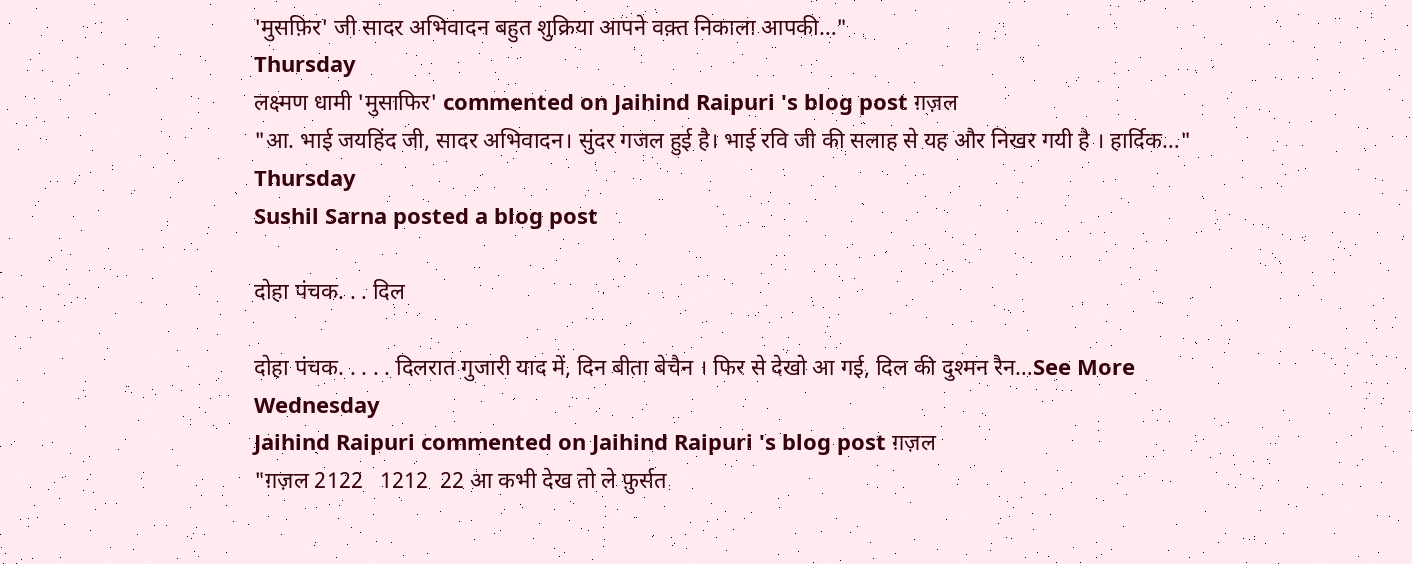'मुसफ़िर' जी सादर अभिवादन बहुत शुक्रिया आपने वक़्त निकाला आपकी…"
Thursday
लक्ष्मण धामी 'मुसाफिर' commented on Jaihind Raipuri 's blog post ग़ज़ल
"आ. भाई जयहिंद जी, सादर अभिवादन। सुंदर गजल हुई है। भाई रवि जी की सलाह से यह और निखर गयी है । हार्दिक…"
Thursday
Sushil Sarna posted a blog post

दोहा पंचक. . . दिल

दोहा पंचक. . . . . दिलरात गुजारी याद में, दिन बीता बेचैन । फिर से देखो आ गई, दिल की दुश्मन रैन…See More
Wednesday
Jaihind Raipuri commented on Jaihind Raipuri 's blog post ग़ज़ल
"ग़ज़ल 2122   1212  22 आ कभी देख तो ले फ़ुर्सत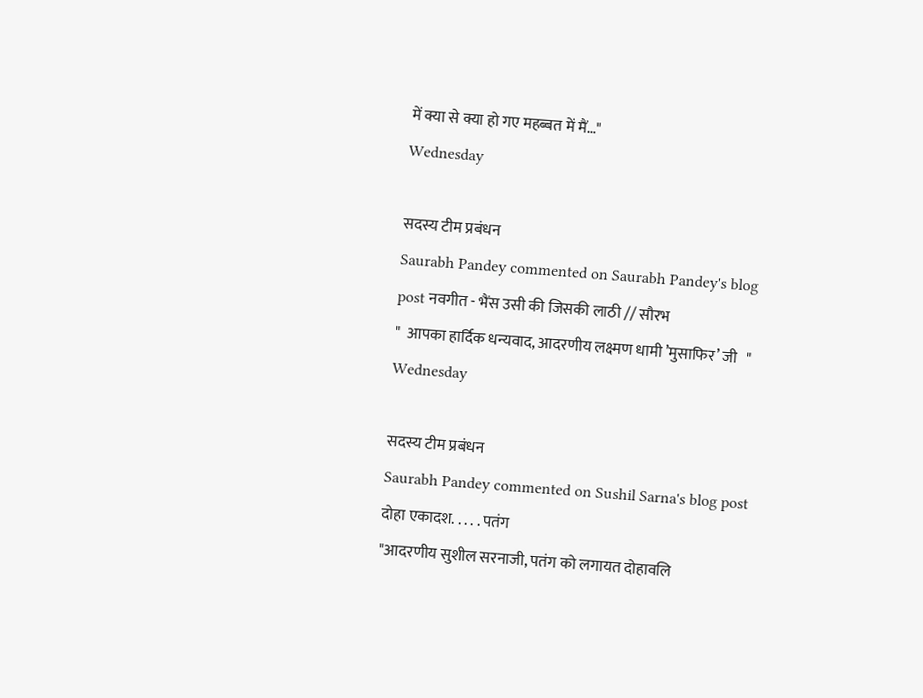में क्या से क्या हो गए महब्बत में मैं…"
Wednesday

सदस्य टीम प्रबंधन
Saurabh Pandey commented on Saurabh Pandey's blog post नवगीत - भैंस उसी की जिसकी लाठी // सौरभ
"  आपका हार्दिक धन्यवाद, आदरणीय लक्ष्मण धामी ’मुसाफिर’ जी   "
Wednesday

सदस्य टीम प्रबंधन
Saurabh Pandey commented on Sushil Sarna's blog post दोहा एकादश. . . . . पतंग
"आदरणीय सुशील सरनाजी, पतंग को लगायत दोहावलि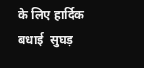के लिए हार्दिक बधाई  सुघड़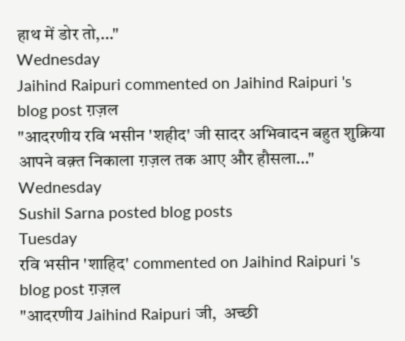हाथ में डोर तो,…"
Wednesday
Jaihind Raipuri commented on Jaihind Raipuri 's blog post ग़ज़ल
"आदरणीय रवि भसीन 'शहीद' जी सादर अभिवादन बहुत शुक्रिया आपने वक़्त निकाला ग़ज़ल तक आए और हौसला…"
Wednesday
Sushil Sarna posted blog posts
Tuesday
रवि भसीन 'शाहिद' commented on Jaihind Raipuri 's blog post ग़ज़ल
"आदरणीय Jaihind Raipuri जी,  अच्छी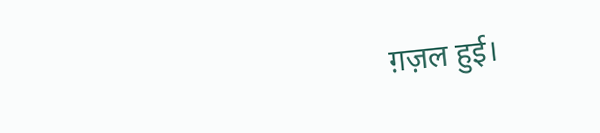ग़ज़ल हुई।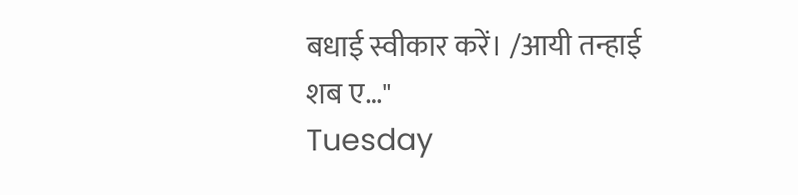बधाई स्वीकार करें। /आयी तन्हाई शब ए…"
Tuesday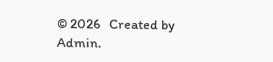© 2026   Created by Admin.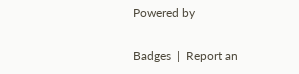Powered by

Badges  |  Report an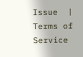Issue  |  Terms of Service